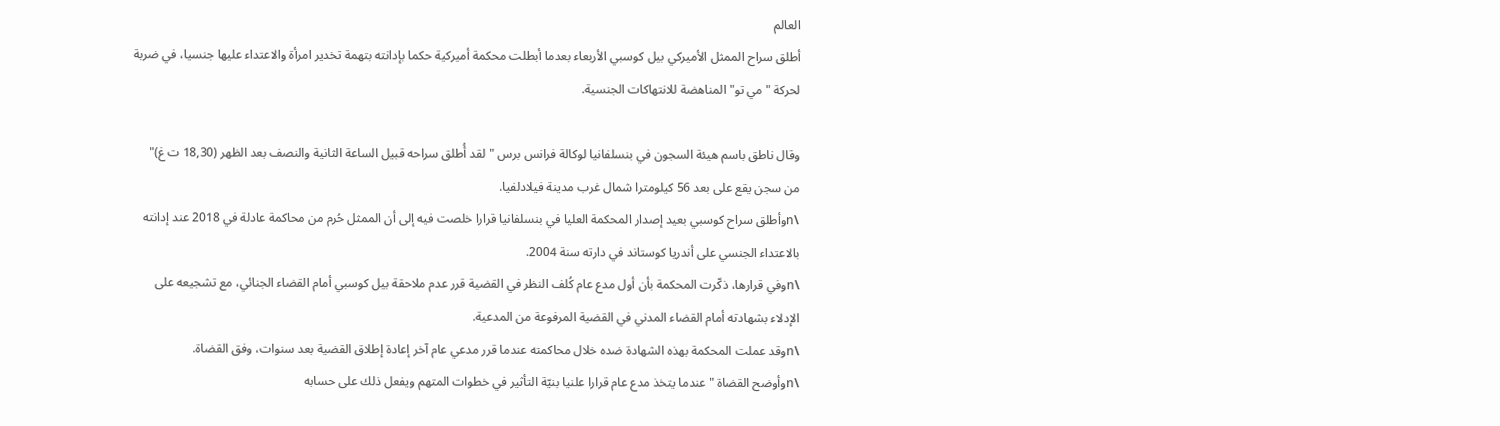العالم
أطلق سراح الممثل الأميركي بيل كوسبي الأربعاء بعدما أبطلت محكمة أميركية حكما بإدانته بتهمة تخدير امرأة والاعتداء عليها جنسيا، في ضربة لحركة "مي تو" المناهضة للانتهاكات الجنسية.

وقال ناطق باسم هيئة السجون في بنسلفانيا لوكالة فرانس برس "لقد أُطلق سراحه قبيل الساعة الثانية والنصف بعد الظهر (18,30 ت غ)" من سجن يقع على بعد 56 كيلومترا شمال غرب مدينة فيلادلفيا.
\nوأطلق سراح كوسبي بعيد إصدار المحكمة العليا في بنسلفانيا قرارا خلصت فيه إلى أن الممثل حُرم من محاكمة عادلة في 2018 عند إدانته بالاعتداء الجنسي على أندريا كوستاند في دارته سنة 2004.
\nوفي قرارها، ذكّرت المحكمة بأن أول مدع عام كُلف النظر في القضية قرر عدم ملاحقة بيل كوسبي أمام القضاء الجنائي، مع تشجيعه على الإدلاء بشهادته أمام القضاء المدني في القضية المرفوعة من المدعية.
\nوقد عملت المحكمة بهذه الشهادة ضده خلال محاكمته عندما قرر مدعي عام آخر إعادة إطلاق القضية بعد سنوات، وفق القضاة.
\nوأوضح القضاة "عندما يتخذ مدع عام قرارا علنيا بنيّة التأثير في خطوات المتهم ويفعل ذلك على حسابه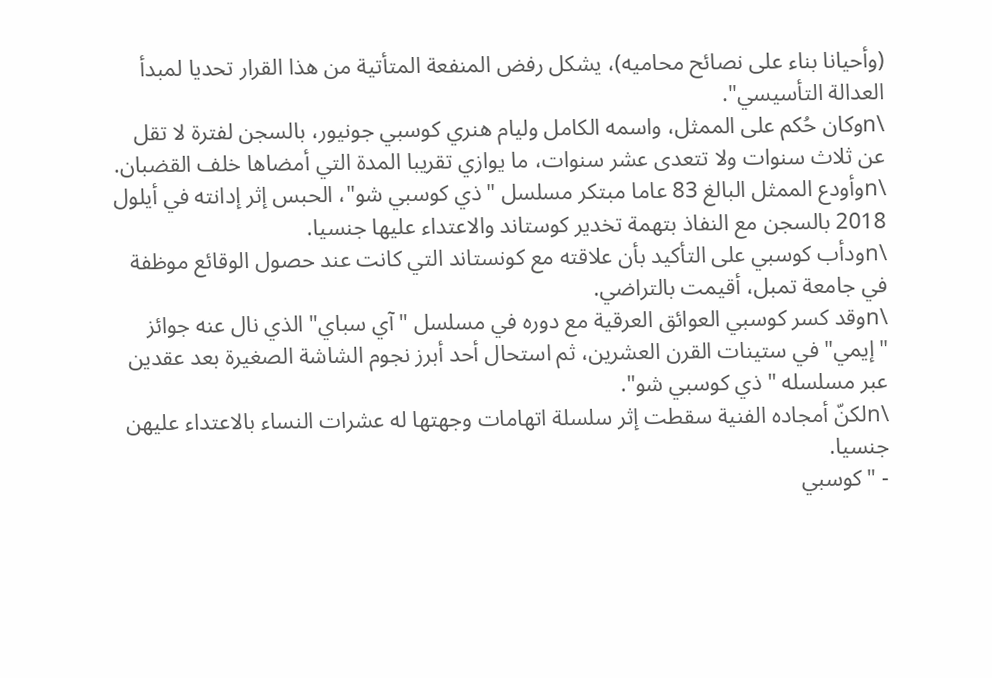(وأحيانا بناء على نصائح محاميه)، يشكل رفض المنفعة المتأتية من هذا القرار تحديا لمبدأ العدالة التأسيسي".
\nوكان حُكم على الممثل، واسمه الكامل وليام هنري كوسبي جونيور، بالسجن لفترة لا تقل عن ثلاث سنوات ولا تتعدى عشر سنوات، ما يوازي تقريبا المدة التي أمضاها خلف القضبان.
\nوأودع الممثل البالغ 83 عاما مبتكر مسلسل "ذي كوسبي شو"، الحبس إثر إدانته في أيلول 2018 بالسجن مع النفاذ بتهمة تخدير كوستاند والاعتداء عليها جنسيا.
\nودأب كوسبي على التأكيد بأن علاقته مع كونستاند التي كانت عند حصول الوقائع موظفة في جامعة تمبل، أقيمت بالتراضي.
\nوقد كسر كوسبي العوائق العرقية مع دوره في مسلسل "آي سباي" الذي نال عنه جوائز "إيمي" في ستينات القرن العشرين، ثم استحال أحد أبرز نجوم الشاشة الصغيرة بعد عقدين عبر مسلسله "ذي كوسبي شو".
\nلكنّ أمجاده الفنية سقطت إثر سلسلة اتهامات وجهتها له عشرات النساء بالاعتداء عليهن جنسيا.
- "كوسبي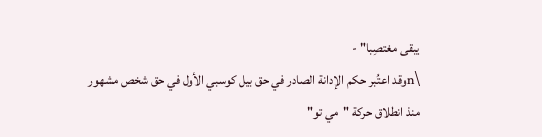يبقى مغتصِبا" -
\nوقد اعتُبر حكم الإدانة الصادر في حق بيل كوسبي الأول في حق شخص مشهور منذ انطلاق حركة "مي تو"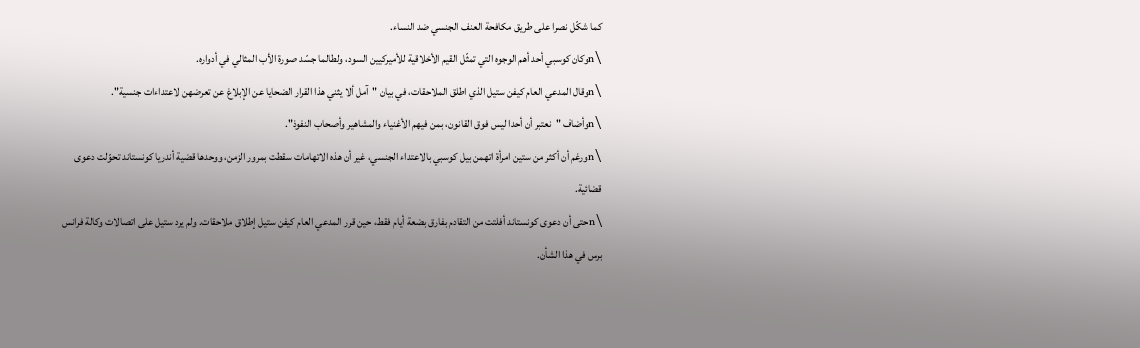كما شكّل نصرا على طريق مكافحة العنف الجنسي ضد النساء.
\nوكان كوسبي أحد أهم الوجوه التي تمثّل القيم الأخلاقية للأميركيين السود، ولطالما جسّد صورة الأب المثالي في أدواره.
\nوقال المدعي العام كيفن ستيل الذي اطلق الملاحقات، في بيان "آمل ألا يثني هذا القرار الضحايا عن الإبلاغ عن تعرضهن لاعتداءات جنسية".
\nوأضاف "نعتبر أن أحدا ليس فوق القانون، بمن فيهم الأغنياء والمشاهير وأصحاب النفوذ".
\nورغم أن أكثر من ستين امرأة اتهمن بيل كوسبي بالاعتداء الجنسي، غير أن هذه الاتهامات سقطت بمرور الزمن، ووحدها قضية أندريا كونستاند تحوّلت دعوى قضائية.
\nحتى أن دعوى كونستاند أفلتت من التقادم بفارق بضعة أيام فقط، حين قرر المدعي العام كيفن ستيل إطلاق ملاحقات. ولم يرد ستيل على اتصالات وكالة فرانس برس في هذا الشأن.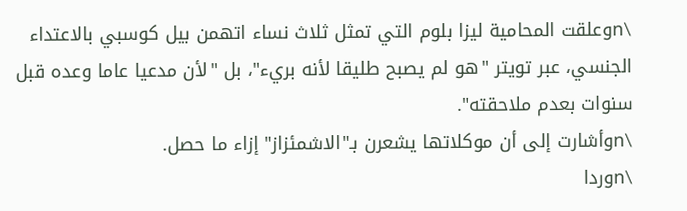\nوعلقت المحامية ليزا بلوم التي تمثل ثلاث نساء اتهمن بيل كوسبي بالاعتداء الجنسي، عبر تويتر "هو لم يصبح طليقا لأنه بريء"، بل "لأن مدعيا عاما وعده قبل سنوات بعدم ملاحقته".
\nوأشارت إلى أن موكلاتها يشعرن بـ"الاشمئزاز" إزاء ما حصل.
\nوردا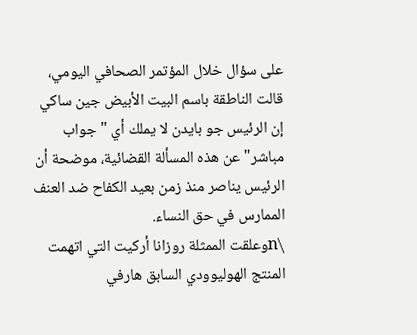على سؤال خلال المؤتمر الصحافي اليومي، قالت الناطقة باسم البيت الأبيض جين ساكي إن الرئيس جو بايدن لا يملك أي "جواب مباشر" عن هذه المسألة القضائية، موضحة أن الرئيس يناصر منذ زمن بعيد الكفاح ضد العنف الممارس في حق النساء.
\nوعلقت الممثلة روزانا أركيت التي اتهمت المنتج الهوليوودي السابق هارفي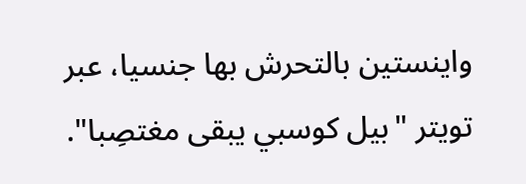واينستين بالتحرش بها جنسيا، عبر تويتر "بيل كوسبي يبقى مغتصِبا".